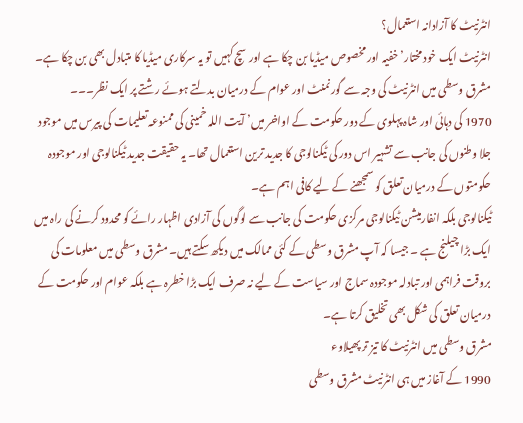انٹرنیٹ کا آزادانہ استعمال؟
انٹرنیٹ ایک خود مختار’ خفیہ اور مخصوص میڈیا بن چکا ہے اور سچ کہیں تو یہ سرکاری میڈیا کا متبادل بھی بن چکا ہے۔ مشرق وسطی میں انٹرنیٹ کی وجہ سے گورنمنٹ اور عوام کے درمیان بدلتے ہوئے رشتے پر ایک نظر۔۔۔
1970 کی دہائی اور شاہ پہلوی کے دور حکومت کے اواخر میں’ آیت اللہ خمینی کی ممنوعہ تعلیمات کی پیرس میں موجود جلا وطنوں کی جانب سے تشہیر اس دور کی ٹیکنالوجی کا جدید ترین استعمال تھا۔ یہ حقیقت جدید ٹیکنالوجی اور موجودہ حکومتوں کے درمیان تعلق کو سمجھنے کے لیے کافی اہم ہے۔
ٹیکنالوجی بلکہ انفارمیشن ٹیکنالوجی مرکزی حکومت کی جانب سے لوگوں کی آزادی اظہار رائے کو محدود کرنے کی راہ میں ایک بڑا چیلنج ہے ۔ جیسا کہ آپ مشرق وسطی کے کئی ممالک میں دیکھ سکتے ہیں۔ مشرق وسطی میں معلومات کی بروقت فراہمی اور تبادلہ موجودہ سماج اور سیاست کے لیے نہ صرف ایک بڑا خطرہ ہے بلکہ عوام اور حکومت کے درمیان تعلق کی شکل بھی تخلیق کرتا ہے۔
مشرق وسطی میں انٹرنیٹ کا تیز تر پھیلاوء
1990 کے آغاز میں ہی انٹرنیٹ مشرق وسطی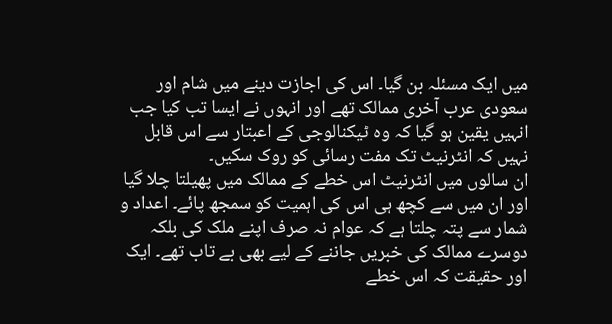میں ایک مسئلہ بن گیا۔ اس کی اجازت دینے میں شام اور سعودی عرب آخری ممالک تھے اور انہوں نے ایسا تب کیا جب انہیں یقین ہو گیا کہ وہ ٹیکنالوجی کے اعبتار سے اس قابل نہیں کہ انٹرنیٹ تک مفت رسائی کو روک سکیں۔
ان سالوں میں انٹرنیٹ اس خطے کے ممالک میں پھیلتا چلا گیا اور ان میں سے کچھ ہی اس کی اہمیت کو سمجھ پائے۔ اعداد و شمار سے پتہ چلتا ہے کہ عوام نہ صرف اپنے ملک کی بلکہ دوسرے ممالک کی خبریں جاننے کے لیے بھی بے تاب تھے۔ ایک اور حقیقت کہ اس خطے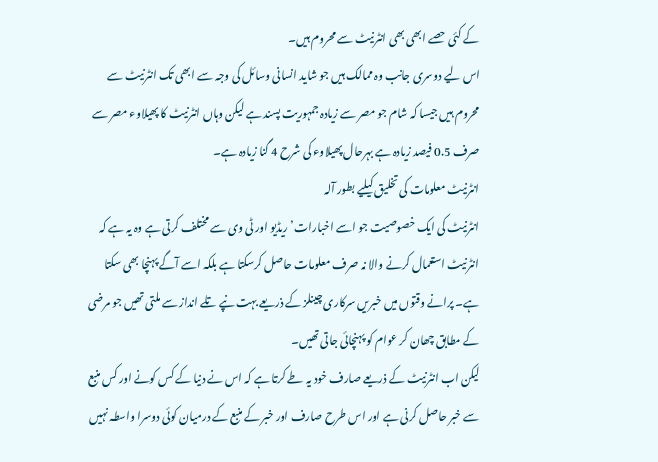کے کئی حصے ابھی بھی انٹرنیٹ سے محروم ہیں۔
اس لیے دوسری جانب وہ ممالک ہیں جو شاید انسانی وسائل کی وجہ سے ابھی تک انٹرنیٹ سے محروم ہیں جیسا کہ شام جو مصر سے زیادہ جمہوریت پسند ہے لیکن وہاں انٹرنیٹ کا پھیلاوء مصر سے صرف 0.5 فیصد زیادہ ہے بہرحال پھیلاوء کی شرح 4 گنا زیادہ ہے۔
انٹرنیٹ معلومات کی تخلیق کیلیے بطور آلہ
انٹرنیٹ کی ایک خصوصیت جو اسے اخبارات’ ریڈیو اور ٹی وی سے مختلف کرتی ہے وہ یہ ہے کہ انٹرنیٹ استعمال کرنے والا نہ صرف معلومات حاصل کرسکتا ہے بلکہ اسے آگے پہنچا بھی سکتا ہے۔ پرانے وقتوں میں خبریں سرکاری چینلز کے ذریعے بہت نپے تلے انداز سے ملتی تھیں جو مرضی کے مطابق چھان کر عوام کو پہنچائی جاتی تھیں۔
لیکن اب انٹرنیٹ کے ذریعے صارف خود یہ طے کرتا ہے کہ اس نے دنیا کے کس کونے اور کس منبع سے خبر حاصل کرنی ہے اور اس طرح صارف اور خبر کے منبع کے درمیان کوئی دوسرا واسطہ نہیں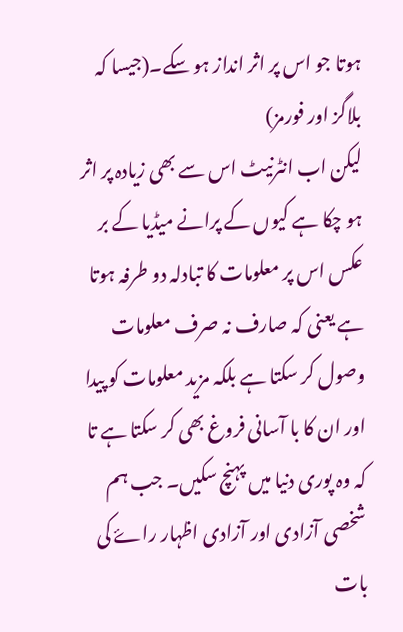ہوتا جو اس پر اثر انداز ہو سکے۔(جیسا کہ بلاگز اور فورمز)
لیکن اب انٹرنیٹ اس سے بھی زیادہ پر اثر ہو چکا ہے کیوں کے پرانے میڈیا کے بر عکس اس پر معلومات کا تبادلہ دو طرفہ ہوتا ہے یعنی کہ صارف نہ صرف معلومات وصول کر سکتا ہے بلکہ مزید معلومات کو پیدا اور ان کا با آسانی فروغ بھی کر سکتا ہے تا کہ وہ پوری دنیا میں پہنچ سکیں۔ جب ہم شخصی آزادی اور آزادی اظہار راۓ کی بات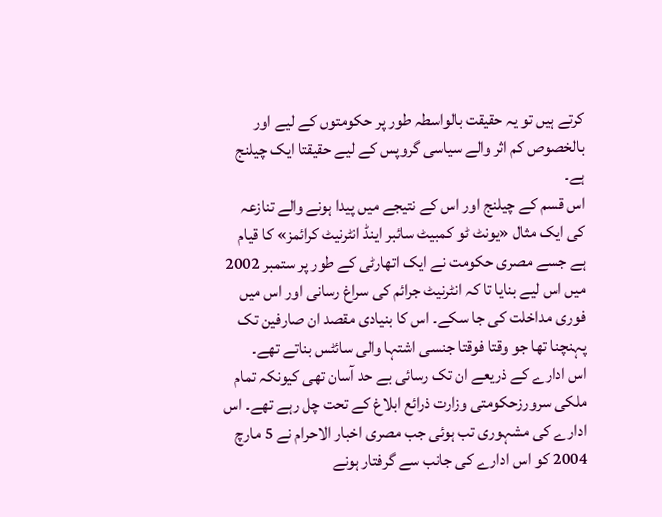کرتے ہیں تو یہ حقیقت بالواسطہ طور پر حکومتوں کے لیے اور بالخصوص کم اثر والے سیاسی گروپس کے لیے حقیقتا ایک چیلنج ہے۔
اس قسم کے چیلنج اور اس کے نتیجے میں پیدا ہونے والے تنازعہ کی ایک مثال «یونٹ ٹو کمبیٹ سائبر اینڈ انٹرنیٹ کرائمز» کا قیام ہے جسے مصری حکومت نے ایک اتھارٹی کے طور پر ستمبر 2002 میں اس لیے بنایا تا کہ انٹرنیٹ جرائم کی سراغ رسانی اور اس میں فوری مداخلت کی جا سکے۔ اس کا بنیادی مقصد ان صارفین تک پہنچنا تھا جو وقتا فوقتا جنسی اشتہا والی سائٹس بناتے تھے۔
اس ادارے کے ذریعے ان تک رسائی بے حد آسان تھی کیونکہ تمام ملکی سرورزحکومتی وزارت ذرائع ابلاغ کے تحت چل رہے تھے۔ اس ادارے کی مشہوری تب ہوئی جب مصری اخبار الاحرام نے 5 مارچ 2004 کو اس ادارے کی جانب سے گرفتار ہونے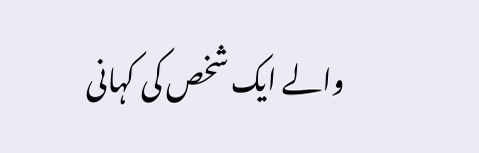والے ایک شخص کی کہانی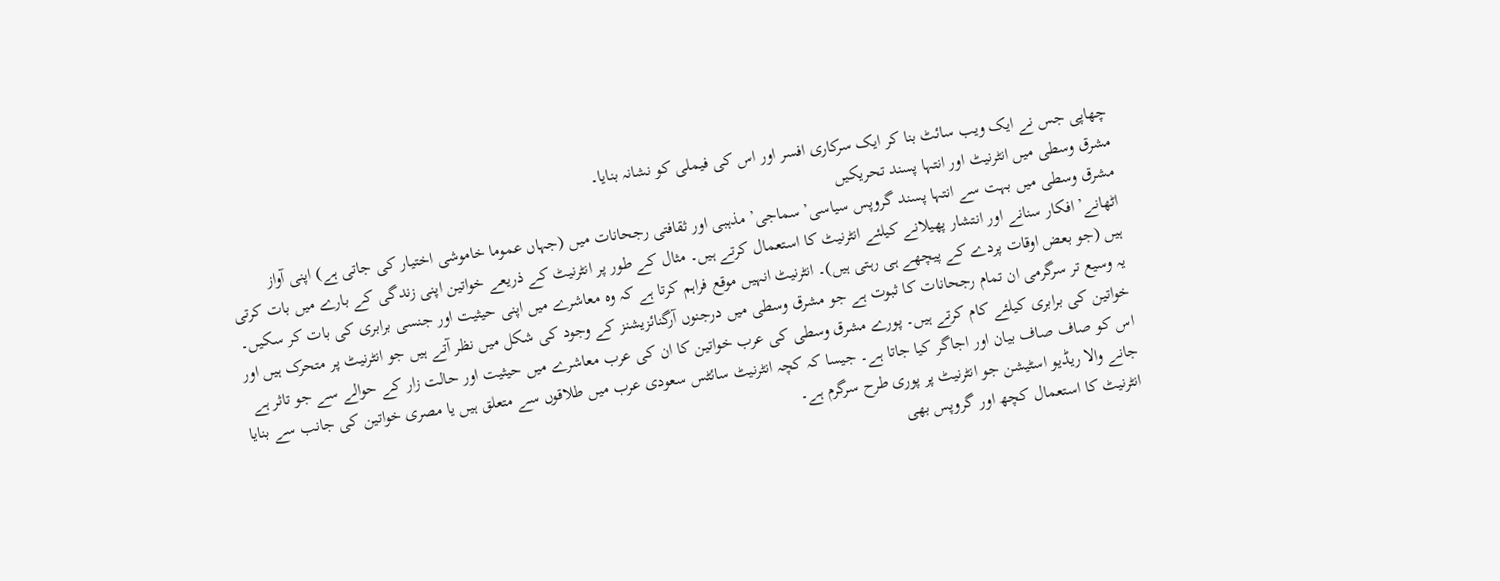چھاپی جس نے ایک ویب سائٹ بنا کر ایک سرکاری افسر اور اس کی فیملی کو نشانہ بنایا۔
مشرق وسطی میں انٹرنیٹ اور انتہا پسند تحریکیں
مشرق وسطی میں بہت سے انتہا پسند گروپس سیاسی’ سماجی’ مذہبی اور ثقافتی رجحانات میں (جہاں عموما خاموشی اختیار کی جاتی ہے) اپنی آواز اٹھانے’ افکار سنانے اور انتشار پھیلانے کیلئے انٹرنیٹ کا استعمال کرتے ہیں۔ مثال کے طور پر انٹرنیٹ کے ذریعے خواتین اپنی زندگی کے بارے میں بات کرتی ہیں (جو بعض اوقات پردے کے پیچھے ہی رہتی ہیں)۔ انٹرنیٹ انہیں موقع فراہم کرتا ہے کہ وہ معاشرے میں اپنی حیثیت اور جنسی برابری کی بات کر سکیں۔ یہ وسیع تر سرگرمی ان تمام رجحانات کا ثبوت ہے جو مشرق وسطی میں درجنوں آرگنائزیشنز کے وجود کی شکل میں نظر آتے ہیں جو انٹرنیٹ پر متحرک ہیں اور خواتین کی برابری کیلئے کام کرتے ہیں۔ پورے مشرق وسطی کی عرب خواتین کا ان کی عرب معاشرے میں حیثیت اور حالت زار کے حوالے سے جو تاثر ہے اس کو صاف صاف بیان اور اجاگر کیا جاتا ہے۔ جیسا کہ کچہ انٹرنیٹ سائٹس سعودی عرب میں طلاقوں سے متعلق ہیں یا مصری خواتین کی جانب سے بنایا جانے والا ریڈیو اسٹیشن جو انٹرنیٹ پر پوری طرح سرگرم ہے۔
انٹرنیٹ کا استعمال کچھ اور گروپس بھی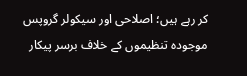کر رہے ہیں؛ اصلاحی اور سیکولر گروپس موجودہ تنظیموں کے خلاف برسر پیکار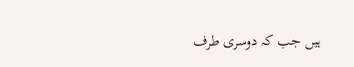ہیں جب کہ دوسری طرف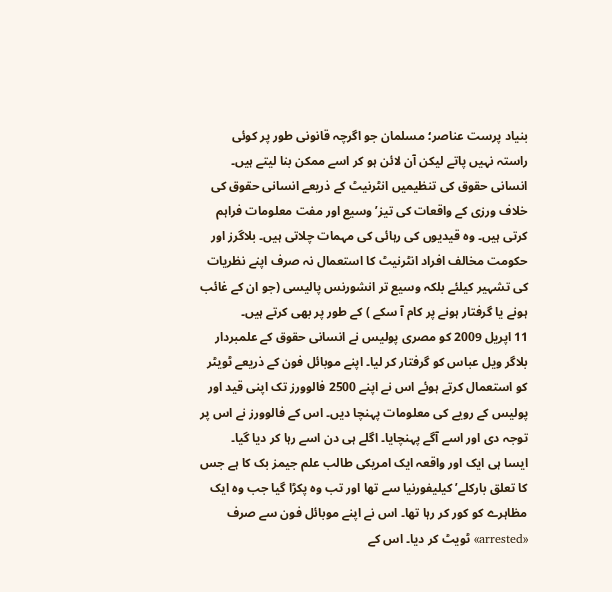بنیاد پرست عناصر؛ مسلمان جو اگرچہ قانونی طور پر کوئی راستہ نہیں پاتے لیکن آن لائن ہو کر اسے ممکن بنا لیتے ہیں۔
انسانی حقوق کی تنظیمیں انٹرنیٹ کے ذریعے انسانی حقوق کی خلاف ورزی کے واقعات کی تیز’ وسیع اور مفت معلومات فراہم کرتی ہیں۔ وہ قیدیوں کی رہائی کی مہمات چلاتی ہیں۔ بلاگرز اور حکومت مخالف افراد انٹرنیٹ کا استعمال نہ صرف اپنے نظریات کی تشہیر کیلئے بلکہ وسیع تر انشورنس پالیسی (جو ان کے غائب ہونے یا گرفتار ہونے پر کام آ سکے ) کے طور پر بھی کرتے ہیں۔
11 اپریل 2009 کو مصری پولیس نے انسانی حقوق کے علمبردار بلاگر ویل عباس کو گرفتار کر لیا۔ اپنے موبائل فون کے ذریعے ٹویٹر کو استعمال کرتے ہوئے اس نے اپنے 2500 فالوورز تک اپنی قید اور پولیس کے رویے کی معلومات پہنچا دیں۔ اس کے فالوورز نے اس پر توجہ دی اور اسے آگے پہنچایا۔ اگلے ہی دن اسے رہا کر دیا گیا۔
ایسا ہی ایک اور واقعہ ایک امریکی طالب علم جیمز بک کا ہے جس کا تعلق بارکلے’ کیلیفورنیا سے تھا اور تب وہ پکڑا گیا جب وہ ایک مظاہرے کو کور کر رہا تھا۔ اس نے اپنے موبائل فون سے صرف «arrested» ٹویٹ کر دیا۔ اس کے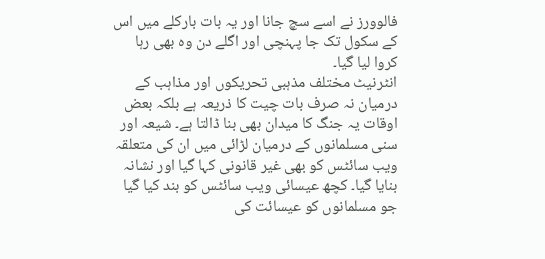فالوورز نے اسے سچ جانا اور یہ بات بارکلے میں اس کے سکول تک جا پہنچی اور اگلے دن وہ بھی رہا کروا لیا گیا۔
انٹرنیٹ مختلف مذہبی تحریکوں اور مذاہب کے درمیان نہ صرف بات چیت کا ذریعہ ہے بلکہ بعض اوقات یہ جنگ کا میدان بھی بنا ڈالتا ہے۔ شیعہ اور سنی مسلمانوں کے درمیان لڑائی میں ان کی متعلقہ ویب سائٹس کو بھی غیر قانونی کہا گیا اور نشانہ بنایا گیا۔ کچھ عیسائی ویب سائٹس کو بند کیا گیا جو مسلمانوں کو عیسائت کی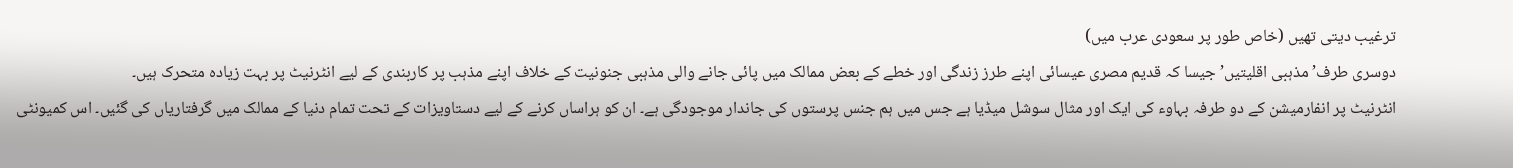ترغیب دیتی تھیں (خاص طور پر سعودی عرب میں)
دوسری طرف’ مذہبی اقلیتیں’ جیسا کہ قدیم مصری عیسائی اپنے طرز زندگی اور خطے کے بعض ممالک میں پائی جانے والی مذہبی جنونیت کے خلاف اپنے مذہب پر کاربندی کے لیے انٹرنیٹ پر بہت زیادہ متحرک ہیں۔
انٹرنیٹ پر انفارمیشن کے دو طرفہ بہاوء کی ایک اور مثال سوشل میڈیا ہے جس میں ہم جنس پرستوں کی جاندار موجودگی ہے۔ ان کو ہراساں کرنے کے لیے دستاویزات کے تحت تمام دنیا کے ممالک میں گرفتاریاں کی گئیں۔ اس کمیونٹی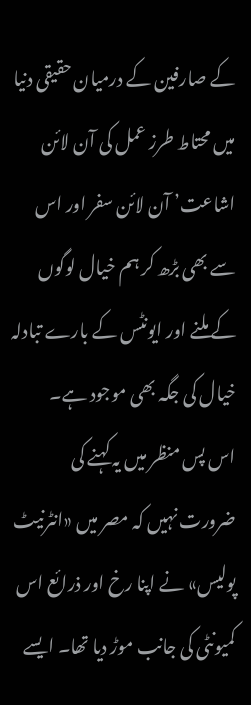کے صارفین کے درمیان حقیقی دنیا میں محتاط طرز عمل کی آن لائن اشاعت’ آن لائن سفر اور اس سے بھی بڑھ کر ہم خیال لوگوں کے ملنے اور ایونٹس کے بارے تبادلہ خیال کی جگہ بھی موجود ہے۔
اس پس منظر میں یہ کہنے کی ضرورت نہیں کہ مصر میں «انٹرنیٹ پولیس» نے اپنا رخ اور ذرائع اس کمیونٹی کی جانب موڑ دیا تھا۔ ایسے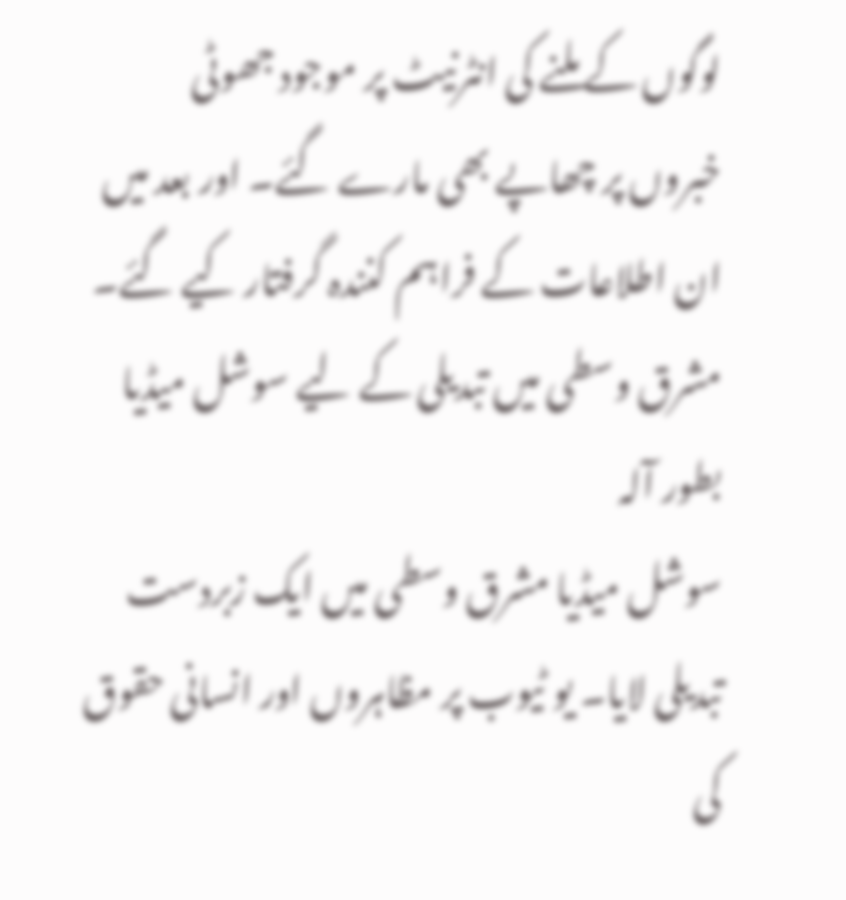لوگوں کے ملنے کی انٹرنیٹ پر موجود جھوٹی خبروں پر چھاپے بھی مارے گئے۔ اور بعد میں ان اطلاعات کے فراہم کنندہ گرفتار کیے گئے۔
مشرق وسطی میں تبدیلی کے لیے سوشل میڈیا بطور آلہ
سوشل میڈیا مشرق وسطی میں ایک زبردست تبدیلی لایا۔ یو ٹیوب پر مظاہروں اور انسانی حقوق کی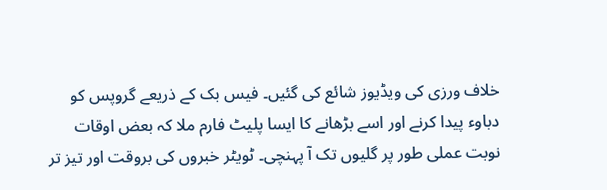خلاف ورزی کی ویڈیوز شائع کی گئیں۔ فیس بک کے ذریعے گروپس کو دباوء پیدا کرنے اور اسے بڑھانے کا ایسا پلیٹ فارم ملا کہ بعض اوقات نوبت عملی طور پر گلیوں تک آ پہنچی۔ ٹویٹر خبروں کی بروقت اور تیز تر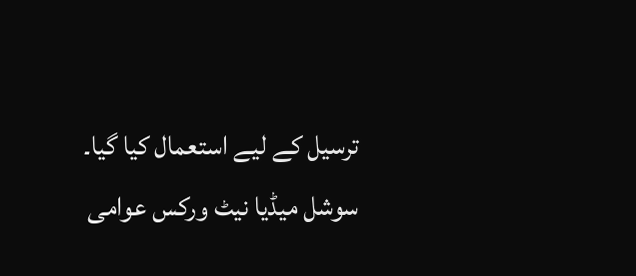ترسیل کے لیے استعمال کیا گیا۔
سوشل میڈیا نیٹ ورکس عوامی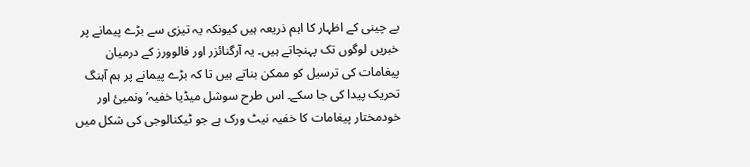بے چینی کے اظہار کا اہم ذریعہ ہیں کیونکہ یہ تیزی سے بڑے پیمانے پر خبریں لوگوں تک پہنچاتے ہیں۔ یہ آرگنائزر اور فالوورز کے درمیان پیغامات کی ترسیل کو ممکن بناتے ہیں تا کہ بڑے پیمانے پر ہم آہنگ تحریک پیدا کی جا سکے۔ اس طرح سوشل میڈیا خفیہ’ ونمیئ اور خودمختار پیغامات کا خفیہ نیٹ ورک ہے جو ٹیکنالوجی کی شکل میں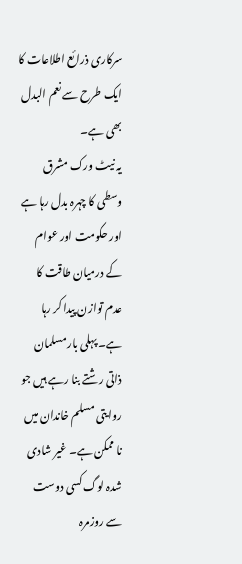سرکاری ذرائع اطلاعات کا ایک طرح سے نعم البدل بھی ہے۔
یہ نیٹ ورک مشرق وسطی کا چہرہ بدل رہا ہے اور حکومت اور عوام کے درمیان طاقت کا عدم توازن پیدا کر رہا ہے۔ پہلی بار مسلمان ذاتی رشتے بنا رہے ہیں جو روایتی مسلم خاندان میں نا ممکن ہے۔ غیر شادی شدہ لوگ کسی دوست سے روزمرہ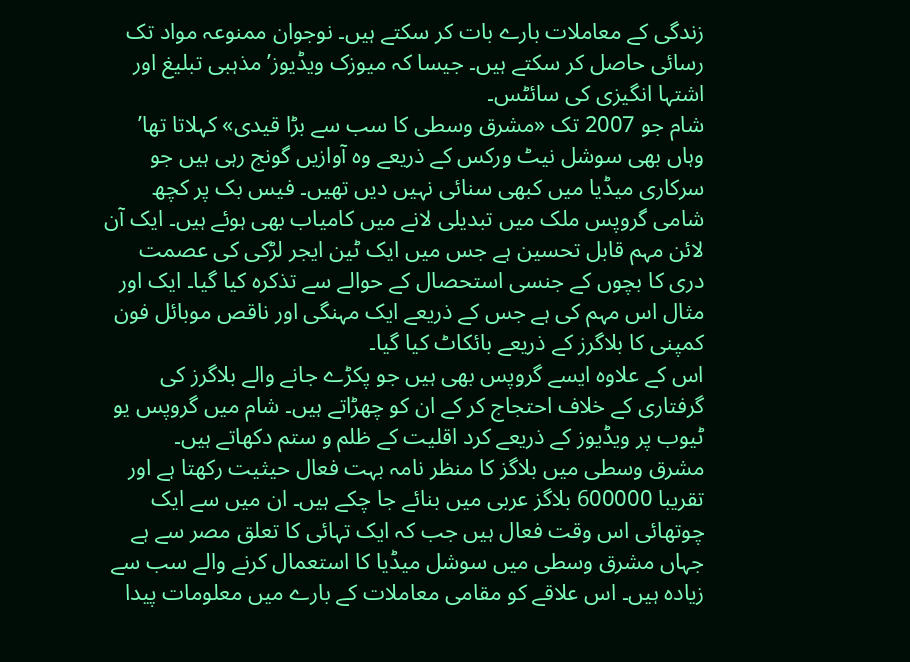زندگی کے معاملات بارے بات کر سکتے ہیں۔ نوجوان ممنوعہ مواد تک رسائی حاصل کر سکتے ہیں۔ جیسا کہ میوزک ویڈیوز’ مذہبی تبلیغ اور اشتہا انگیزی کی سائٹس۔
شام جو 2007 تک «مشرق وسطی کا سب سے بڑا قیدی» کہلاتا تھا’ وہاں بھی سوشل نیٹ ورکس کے ذریعے وہ آوازیں گونج رہی ہیں جو سرکاری میڈیا میں کبھی سنائی نہیں دیں تھیں۔ فیس بک پر کچھ شامی گروپس ملک میں تبدیلی لانے میں کامیاب بھی ہوئے ہیں۔ ایک آن لائن مہم قابل تحسین ہے جس میں ایک ٹین ایجر لڑکی کی عصمت دری کا بچوں کے جنسی استحصال کے حوالے سے تذکرہ کیا گیا۔ ایک اور مثال اس مہم کی ہے جس کے ذریعے ایک مہنگی اور ناقص موبائل فون کمپنی کا بلاگرز کے ذریعے بائکاٹ کیا گیا۔
اس کے علاوہ ایسے گروپس بھی ہیں جو پکڑے جانے والے بلاگرز کی گرفتاری کے خلاف احتجاج کر کے ان کو چھڑاتے ہیں۔ شام میں گروپس یو ٹیوب پر ویڈیوز کے ذریعے کرد اقلیت کے ظلم و ستم دکھاتے ہیں۔
مشرق وسطی میں بلاگز کا منظر نامہ بہت فعال حیثیت رکھتا ہے اور تقریبا 600000 بلاگز عربی میں بنائے جا چکے ہیں۔ ان میں سے ایک چوتھائی اس وقت فعال ہیں جب کہ ایک تہائی کا تعلق مصر سے ہے جہاں مشرق وسطی میں سوشل میڈیا کا استعمال کرنے والے سب سے زیادہ ہیں۔ اس علاقے کو مقامی معاملات کے بارے میں معلومات پیدا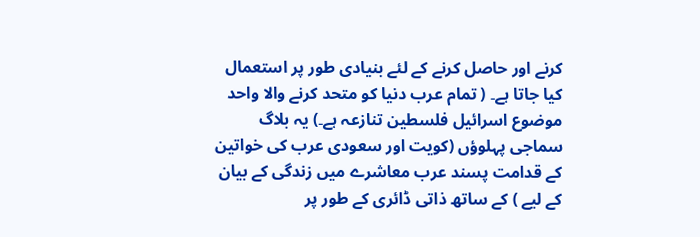کرنے اور حاصل کرنے کے لئے بنیادی طور پر استعمال کیا جاتا ہے۔ ( تمام عرب دنیا کو متحد کرنے والا واحد موضوع اسرائیل فلسطین تنازعہ ہے۔) یہ بلاگ سماجی پہلوؤں (کویت اور سعودی عرب کی خواتین کے قدامت پسند عرب معاشرے میں زندگی کے بیان کے لیے ) کے ساتھ ذاتی ڈائری کے طور پر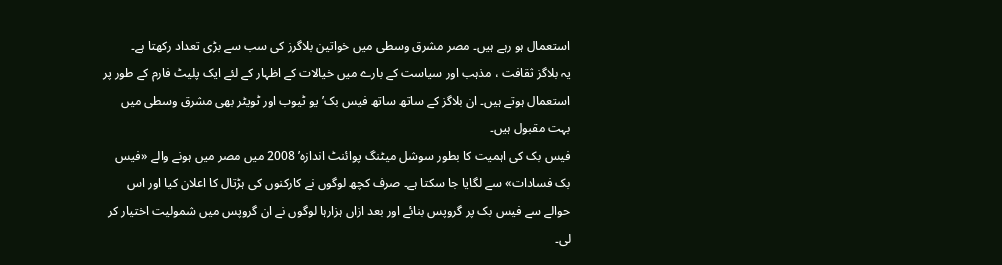استعمال ہو رہے ہیں۔ مصر مشرق وسطی میں خواتین بلاگرز کی سب سے بڑی تعداد رکھتا ہے۔
یہ بلاگز ثقافت ، مذہب اور سیاست کے بارے میں خیالات کے اظہار کے لئے ایک پلیٹ فارم کے طور پر استعمال ہوتے ہیں۔ ان بلاگز کے ساتھ ساتھ فیس بک’ یو ٹیوب اور ٹویٹر بھی مشرق وسطی میں بہت مقبول ہیں۔
فیس بک کی اہمیت کا بطور سوشل میٹنگ پوائنٹ اندازہ’ 2008 میں مصر میں ہونے والے «فیس بک فسادات» سے لگایا جا سکتا ہے۔ صرف کچھ لوگوں نے کارکنوں کی ہڑتال کا اعلان کیا اور اس حوالے سے فیس بک پر گروپس بنائے اور بعد ازاں ہزارہا لوگوں نے ان گروپس میں شمولیت اختیار کر لی۔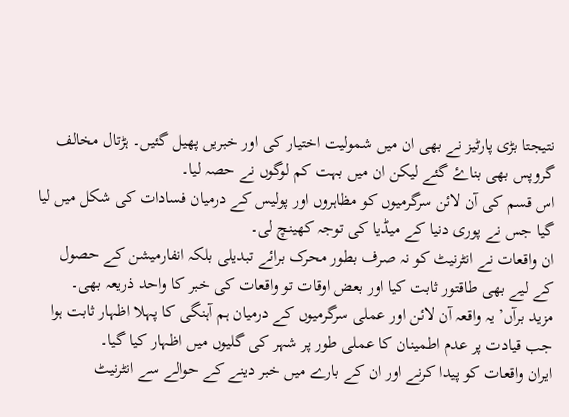نتیجتا بڑی پارٹیز نے بھی ان میں شمولیت اختیار کی اور خبریں پھیل گئیں۔ ہڑتال مخالف گروپس بھی بناۓ گئے لیکن ان میں بہت کم لوگوں نے حصہ لیا۔
اس قسم کی آن لائن سرگرمیوں کو مظاہروں اور پولیس کے درمیان فسادات کی شکل میں لیا گیا جس نے پوری دنیا کے میڈیا کی توجہ کھینچ لی۔
ان واقعات نے انٹرنیٹ کو نہ صرف بطور محرک برائے تبدیلی بلکہ انفارمیشن کے حصول کے لیے بھی طاقتور ثابت کیا اور بعض اوقات تو واقعات کی خبر کا واحد ذریعہ بھی۔
مزید برآں’ یہ واقعہ آن لائن اور عملی سرگرمیوں کے درمیان ہم آہنگی کا پہلا اظہار ثابت ہوا جب قیادت پر عدم اطمینان کا عملی طور پر شہر کی گلیوں میں اظہار کیا گیا۔
ایران واقعات کو پیدا کرنے اور ان کے بارے میں خبر دینے کے حوالے سے انٹرنیٹ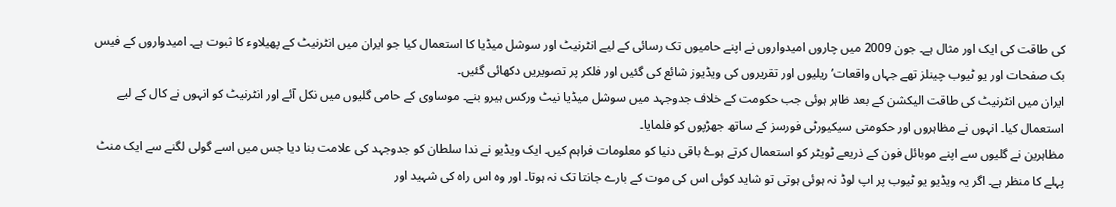کی طاقت کی ایک اور مثال ہے۔ جون 2009 میں چاروں امیدواروں نے اپنے حامیوں تک رسائی کے لیے انٹرنیٹ اور سوشل میڈیا کا استعمال کیا جو ایران میں انٹرنیٹ کے پھیلاوء کا ثبوت ہے۔ امیدواروں کے فیس بک صفحات اور یو ٹیوب چینلز تھے جہاں واقعات’ ریلیوں اور تقریروں کی ویڈیوز شائع کی گئیں اور فلکر پر تصویریں دکھائی گئیں۔
ایران میں انٹرنیٹ کی طاقت الیکشن کے بعد ظاہر ہوئی جب حکومت کے خلاف جدوجہد میں سوشل میڈیا نیٹ ورکس ہیرو بنے۔ موساوی کے حامی گلیوں میں نکل آئے اور انٹرنیٹ کو انہوں نے کال کے لیے استعمال کیا۔ انہوں نے مظاہروں اور حکومتی سیکیورٹی فورسز کے ساتھ جھڑپوں کو فلمایا۔
مظاہرین نے گلیوں سے اپنے موبائل فون کے ذریعے ٹویٹر کو استعمال کرتے ہوۓ باقی دنیا کو معلومات فراہم کیں۔ ایک ویڈیو نے ندا سلطان کو جدوجہد کی علامت بنا دیا جس میں اسے گولی لگنے سے ایک منٹ پہلے کا منظر ہے۔ اگر یہ ویڈیو یو ٹیوب پر اپ لوڈ نہ ہوئی ہوتی تو شاید کوئی اس کی موت کے بارے جانتا تک نہ ہوتا۔ اور وہ اس راہ کی شہید اور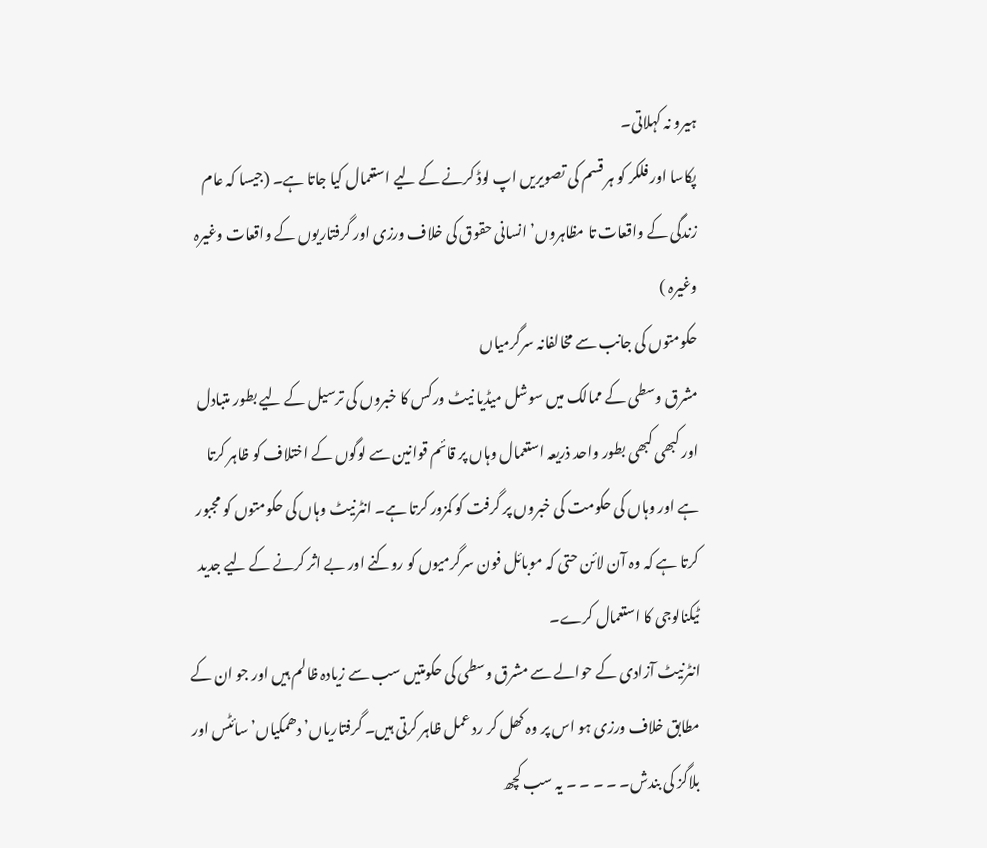ہیرو نہ کہلاتی۔
پکاسا اور فلکر کو ہر قسم کی تصویریں اپ لوڈ کرنے کے لیے استعمال کیا جاتا ہے۔ (جیسا کہ عام زندگی کے واقعات تا مظاہروں’ انسانی حقوق کی خلاف ورزی اور گرفتاریوں کے واقعات وغیرہ وغیرہ )
حکومتوں کی جانب سے مخالفانہ سرگرمیاں
مشرق وسطی کے ممالک میں سوشل میڈیا نیٹ ورکس کا خبروں کی ترسیل کے لیے بطور متبادل اور کبھی کبھی بطور واحد ذریعہ استعمال وہاں پر قائم قوانین سے لوگوں کے اختلاف کو ظاہر کرتا ہے اور وہاں کی حکومت کی خبروں پر گرفت کو کمزور کرتا ہے۔ انٹرنیٹ وہاں کی حکومتوں کو مجبور کرتا ہے کہ وہ آن لائن حتی کہ موبائل فون سرگرمیوں کو روکنے اور بے اثر کرنے کے لیے جدید ٹیکنالوجی کا استعمال کرے۔
انٹرنیٹ آزادی کے حوالے سے مشرق وسطی کی حکومتیں سب سے زیادہ ظالم ہیں اور جو ان کے مطابق خلاف ورزی ہو اس پر وہ کھل کر رد عمل ظاہر کرتی ہیں۔ گرفتاریاں’ دھمکیاں’ سائٹس اور بلاگز کی بندش۔ ۔ ۔ ۔ ۔ یہ سب کچھ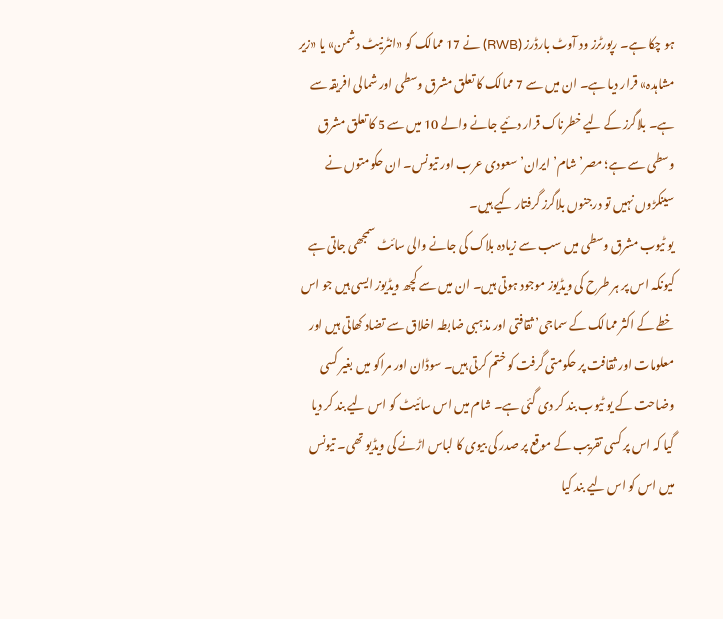ہو چکا ہے۔ رپورٹرز ود آوٹ بارڈرز (RWB) نے 17 ممالک کو «انٹرنیٹ دشمن» یا «زیر مشاہدہ» قرار دیا ہے۔ ان میں سے 7 ممالک کا تعلق مشرق وسطی اور شمالی افریقہ سے ہے۔ بلاگرز کے لیے خطرناک قرار دئیے جانے والے 10 میں سے 5 کا تعلق مشرق وسطی سے ہے؛ مصر’ شام’ ایران’ سعودی عرب اور تیونس۔ ان حکومتوں نے سینکڑوں نہیں تو درجنوں بلاگرز گرفتار کیے ہیں۔
یو ٹیوب مشرق وسطی میں سب سے زیادہ بلاک کی جانے والی سائٹ سمجھی جاتی ہے کیونکہ اس پر ہر طرح کی ویڈیوز موجود ہوتی ہیں۔ ان میں سے کچھ ویڈیوز ایسی ہیں جو اس خطے کے اکثر ممالک کے سماجی’ ثقافتی اور مذہبی ضابطہ اخلاق سے تضاد کھاتی ہیں اور معلومات اور ثقافت پر حکومتی گرفت کو ختم کرتی ہیں۔ سوڈان اور مراکو میں بغیر کسی وضاحت کے یو ٹیوب بند کر دی گئی ہے۔ شام میں اس سائیٹ کو اس لیے بند کر دیا گیا کہ اس پر کسی تقریب کے موقع پر صدر کی بیوی کا لباس اڑنے کی ویڈیو تھی۔ تیونس میں اس کو اس لیے بند کیا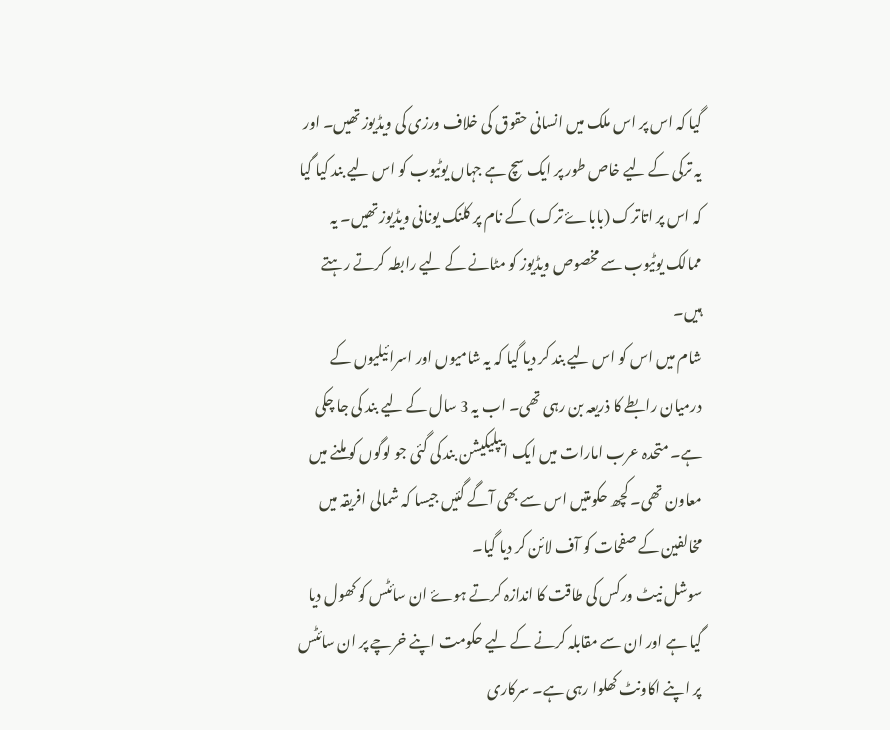گیا کہ اس پر اس ملک میں انسانی حقوق کی خلاف ورزی کی ویڈیوز تھیں۔ اور یہ ترکی کے لیے خاص طور پر ایک سچ ہے جہاں یوٹیوب کو اس لیے بند کیا گیا کہ اس پر اتاترک (باباۓ ترک) کے نام پر کلنک یونانی ویڈیوز تھیں۔ یہ ممالک یوٹیوب سے مخصوص ویڈیوز کو مٹانے کے لیے رابطہ کرتے رہتے ہیں۔
شام میں اس کو اس لیے بند کر دیا گیا کہ یہ شامیوں اور اسرائیلیوں کے درمیان رابطے کا ذریعہ بن رہی تھی۔ اب یہ 3 سال کے لیے بند کی جا چکی ہے۔ متحدہ عرب امارات میں ایک ایپلیکیشن بند کی گئی جو لوگوں کو ملنے میں معاون تھی۔ کچھ حکومتیں اس سے بھی آگے گئیں جیسا کہ شمالی افریقہ میں مخالفین کے صفحات کو آف لائن کر دیا گیا۔
سوشل نیٹ ورکس کی طاقت کا اندازہ کرتے ہوۓ ان سائٹس کو کھول دیا گیا ہے اور ان سے مقابلہ کرنے کے لیے حکومت اپنے خرچے پر ان سائٹس پر اپنے اکاونٹ کھلوا رہی ہے۔ سرکاری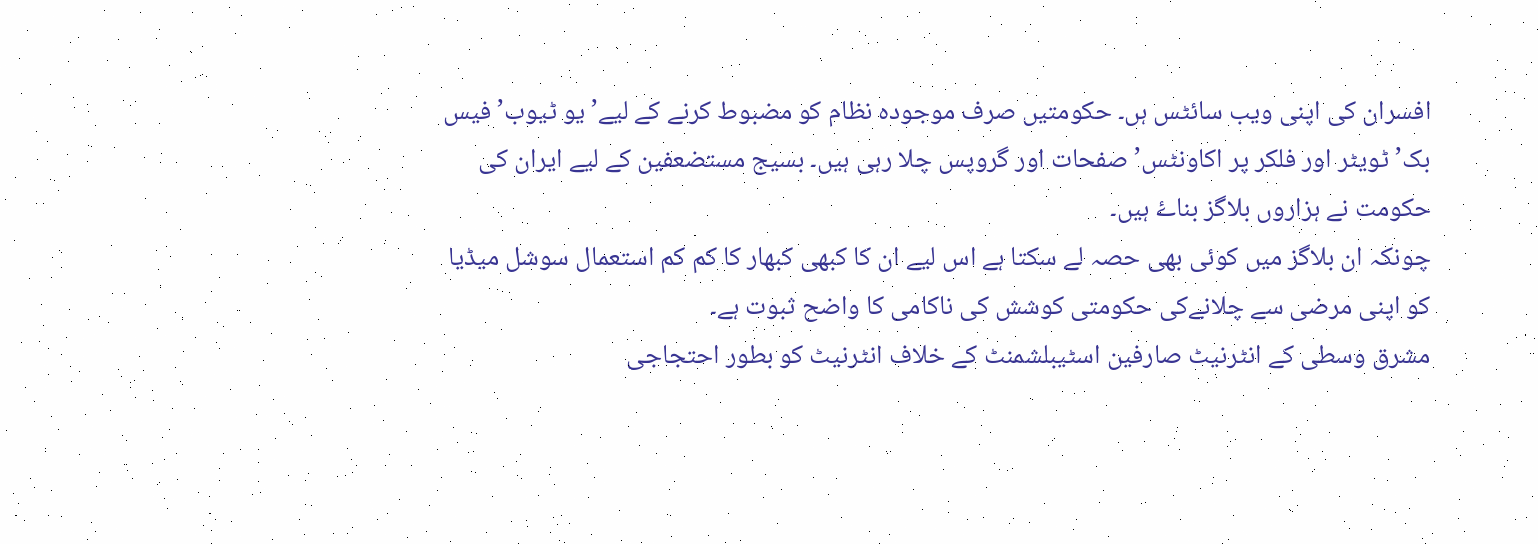افسران کی اپنی ویب سائٹس ہں۔ حکومتیں صرف موجودہ نظام کو مضبوط کرنے کے لیے’ یو ٹیوب’ فیس بک’ ٹویٹر اور فلکر پر اکاونٹس’ صفحات اور گروپس چلا رہی ہیں۔ بسیج مستضعفین کے لیے ایران کی حکومت نے ہزاروں بلاگز بناۓ ہیں۔
چونکہ ان بلاگز میں کوئی بھی حصہ لے سکتا ہے اس لیے ان کا کبھی کبھار کا کم کم استعمال سوشل میڈیا کو اپنی مرضی سے چلانےکی حکومتی کوشش کی ناکامی کا واضح ثبوت ہے۔
مشرق وسطی کے انٹرنیٹ صارفین اسٹیبلشمنٹ کے خلاف انٹرنیٹ کو بطور احتجاجی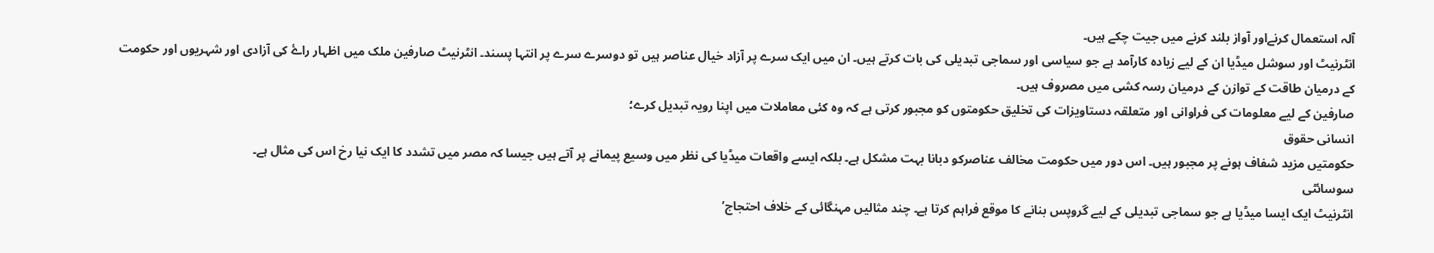آلہ استعمال کرنےاور آواز بلند کرنے میں جیت چکے ہیں۔
انٹرنیٹ اور سوشل میڈیا ان کے لیے زیادہ کارآمد ہے جو سیاسی اور سماجی تبدیلی کی بات کرتے ہیں۔ ان میں ایک سرے پر آزاد خیال عناصر ہیں تو دوسرے سرے پر انتہا پسند۔ انٹرنیٹ صارفین ملک میں اظہار راۓ کی آزادی اور شہریوں اور حکومت کے درمیان طاقت کے توازن کے درمیان رسہ کشی میں مصروف ہیں۔
صارفین کے لیے معلومات کی فراوانی اور متعلقہ دستاویزات کی تخلیق حکومتوں کو مجبور کرتی ہے کہ وہ کئی معاملات میں اپنا رویہ تبدیل کرے؛
انسانی حقوق
حکومتیں مزید شفاف ہونے پر مجبور ہیں۔ اس دور میں حکومت مخالف عناصرکو دبانا بہت مشکل ہے۔ بلکہ ایسے واقعات میڈیا کی نظر میں وسیع پیمانے پر آتے ہیں جیسا کہ مصر میں تشدد کا ایک نیا رخ اس کی مثال ہے۔
سوسائٹی
انٹرنیٹ ایک ایسا میڈیا ہے جو سماجی تبدیلی کے لیے گروپس بنانے کا موقع فراہم کرتا ہے۔ چند مثالیں مہنگائی کے خلاف احتجاج’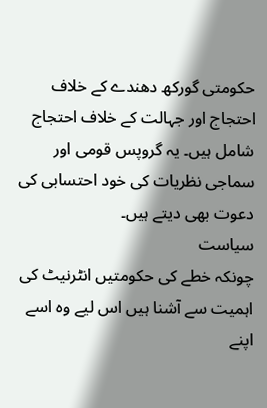حکومتی گورکھ دھندے کے خلاف احتجاج اور جہالت کے خلاف احتجاج شامل ہیں۔ یہ گروپس قومی اور سماجی نظریات کی خود احتسابی کی دعوت بھی دیتے ہیں۔
سیاست
چونکہ خطے کی حکومتیں انٹرنیٹ کی اہمیت سے آشنا ہیں اس لیے وہ اسے اپنے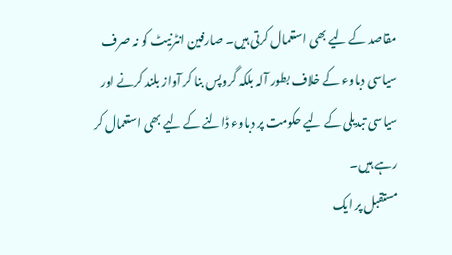مقاصد کے لیے بھی استعمال کرتی ہیں۔ صارفین انٹرنیٹ کو نہ صرف سیاسی دباوء کے خلاف بطور آلہ بلکہ گروپس بنا کر آواز بلند کرنے اور سیاسی تبدیلی کے لیے حکومت پر دباوء ڈالنے کے لیے بھی استعمال کر رہے ہیں۔
مستقبل پر ایک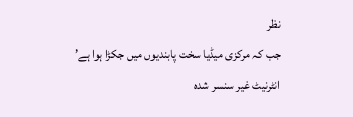نظر
جب کہ مرکزی میڈیا سخت پابندیوں میں جکڑا ہوا ہے’ انٹرنیٹ غیر سنسر شدہ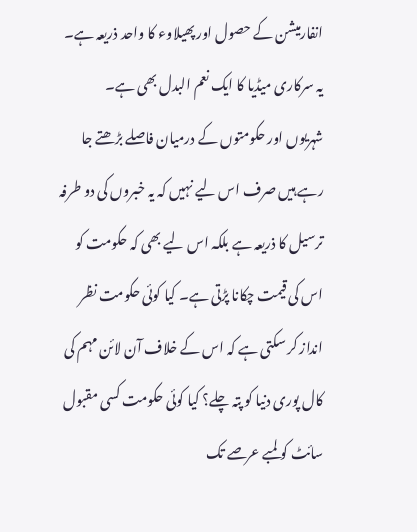انفارمیشن کے حصول اور پھیلاوء کا واحد ذریعہ ہے۔ یہ سرکاری میڈیا کا ایک نعم البدل بھی ہے۔
شہریوں اور حکومتوں کے درمیان فاصلے بڑھتے جا رہے ہیں صرف اس لیے نہیں کہ یہ خبروں کی دو طرفہ ترسیل کا ذریعہ ہے بلکہ اس لیے بھی کہ حکومت کو اس کی قیمت چکانا پڑتی ہے۔ کیا کوئی حکومت نظر انداز کر سکتی ہے کہ اس کے خلاف آن لائن مہم کی کال پوری دنیا کو پتہ چلے؟ کیا کوئی حکومت کسی مقبول سائٹ کو لمبے عرصے تک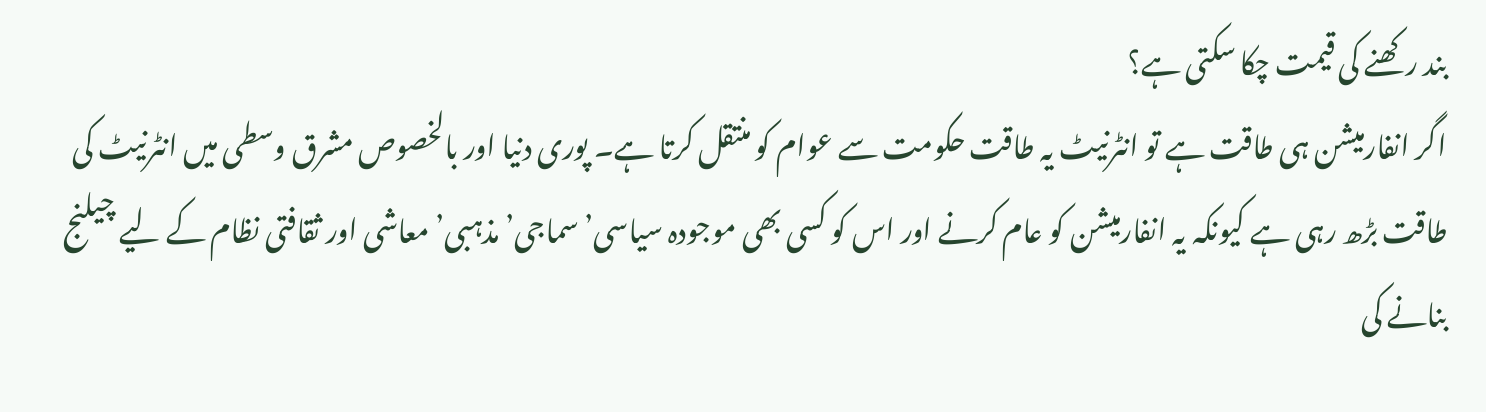بند رکھنے کی قیمت چکا سکتی ہے؟
اگر انفارمیشن ہی طاقت ہے تو انٹرنیٹ یہ طاقت حکومت سے عوام کو منتقل کرتا ہے۔ پوری دنیا اور بالخصوص مشرق وسطی میں انٹرنیٹ کی طاقت بڑھ رہی ہے کیونکہ یہ انفارمیشن کو عام کرنے اور اس کو کسی بھی موجودہ سیاسی’ سماجی’ مذہبی’ معاشی اور ثقافتی نظام کے لیے چیلنج بنانے کی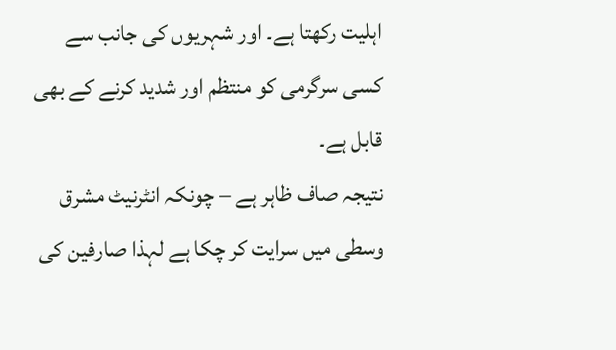اہلیت رکھتا ہے۔ اور شہریوں کی جانب سے کسی سرگرمی کو منتظم اور شدید کرنے کے بھی قابل ہے۔
نتیجہ صاف ظاہر ہے – چونکہ انٹرنیٹ مشرق وسطی میں سرایت کر چکا ہے لہذا صارفین کی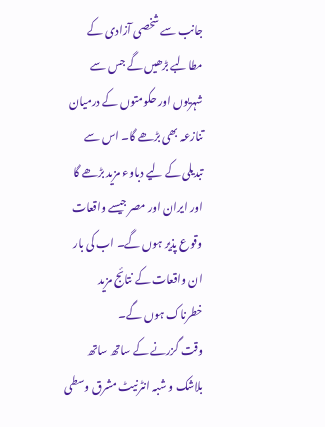جانب سے شخصی آزادی کے مطالبے بڑھیں گے جس سے شہریوں اور حکومتوں کے درمیان تنازعہ بھی بڑھے گا۔ اس سے تبدیلی کے لیے دباوء مزید بڑھے گا اور ایران اور مصر جیسے واقعات وقوع پذیر ہوں گے۔ اب کی بار ان واقعات کے نتائج مزید خطرناک ہوں گے۔
وقت گزرنے کے ساتھ ساتھ بلاشک و شبہ انٹرنیٹ مشرق وسطی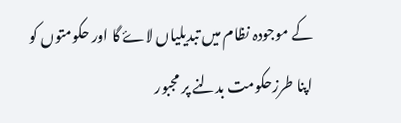کے موجودہ نظام میں تبدیلیاں لاۓ گا اور حکومتوں کو اپنا طرزحکومت بدلنے پر مجبور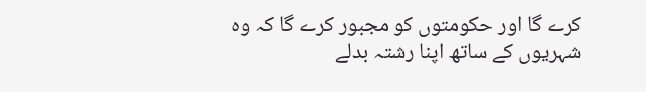کرے گا اور حکومتوں کو مجبور کرے گا کہ وہ شہریوں کے ساتھ اپنا رشتہ بدلے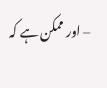– اور ممکن ہے کہ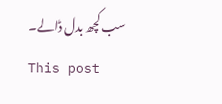سب کچھ بدل ڈالے۔
This post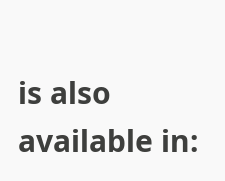is also available in: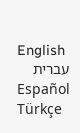English
עברית
Español
Türkçe